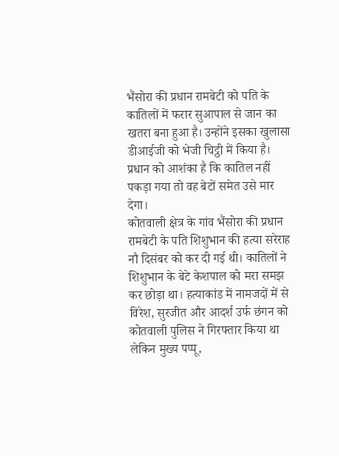भैंसोरा की प्रधान रामबेटी को पति के कातिलों में फरार सुआपाल से जान का खतरा बना हुआ है। उन्होंने इसका खुलासा डीआईजी को भेजी चिट्ठी में किया है। प्रधान को आशंका है कि कातिल नहीं पकड़ा गया तो वह बेटों समेत उसे मार देगा।
कोतवाली क्षेत्र के गांव भैंसोरा की प्रधान रामबेटी के पति शिशुभान की हत्या सरेराह नौ दिसंबर को कर दी गई थी। कातिलों ने शिशुभान के बेटे केशपाल को मरा समझ कर छोड़ा था। हत्याकांड में नामजदों में से विरेश, सुरजीत और आदर्श उर्फ छंगन को कोतवाली पुलिस ने गिरफ्तार किया था लेकिन मुख्य पप्पू,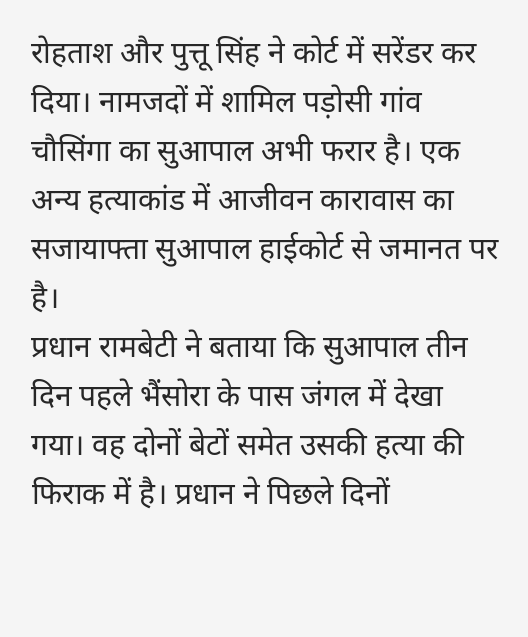रोहताश और पुत्तू सिंह ने कोर्ट में सरेंडर कर दिया। नामजदों में शामिल पड़ोसी गांव चौसिंगा का सुआपाल अभी फरार है। एक अन्य हत्याकांड में आजीवन कारावास का सजायाफ्ता सुआपाल हाईकोर्ट से जमानत पर है।
प्रधान रामबेटी ने बताया कि सुआपाल तीन दिन पहले भैंसोरा के पास जंगल में देखा गया। वह दोनों बेटों समेत उसकी हत्या की फिराक में है। प्रधान ने पिछले दिनों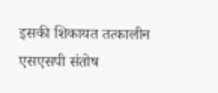इसकी शिकायत तत्कालीन एसएसपी संतोष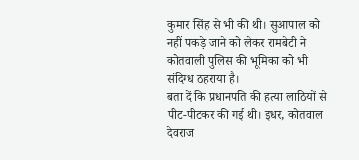कुमार सिंह से भी की थी। सुआपाल को नहीं पकड़े जाने को लेकर रामबेटी ने कोतवाली पुलिस की भूमिका को भी संदिग्ध ठहराया है।
बता दें कि प्रधानपति की हत्या लाठियों से पीट-पीटकर की गई थी। इधर, कोतवाल देवराज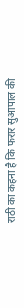राठी का कहना है कि फरार सुआपाल की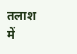तलाश में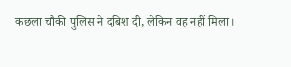कछला चौकी पुलिस ने दबिश दी, लेकिन वह नहीं मिला।